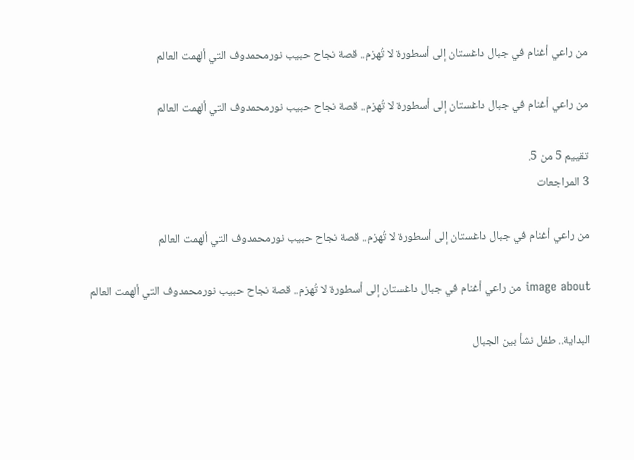من راعي أغنام في جبال داغستان إلى أسطورة لا تُهزم.. قصة نجاح حبيب نورمحمدوف التي ألهمت العالم

من راعي أغنام في جبال داغستان إلى أسطورة لا تُهزم.. قصة نجاح حبيب نورمحمدوف التي ألهمت العالم

تقييم 5 من 5.
3 المراجعات

من راعي أغنام في جبال داغستان إلى أسطورة لا تُهزم.. قصة نجاح حبيب نورمحمدوف التي ألهمت العالم

image about من راعي أغنام في جبال داغستان إلى أسطورة لا تُهزم.. قصة نجاح حبيب نورمحمدوف التي ألهمت العالم

البداية.. طفل نشأ بين الجبال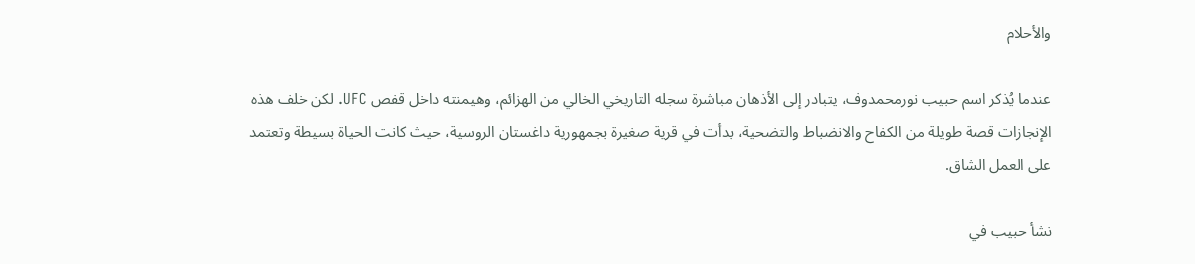والأحلام

عندما يُذكر اسم حبيب نورمحمدوف، يتبادر إلى الأذهان مباشرة سجله التاريخي الخالي من الهزائم، وهيمنته داخل قفص UFC. لكن خلف هذه الإنجازات قصة طويلة من الكفاح والانضباط والتضحية، بدأت في قرية صغيرة بجمهورية داغستان الروسية، حيث كانت الحياة بسيطة وتعتمد على العمل الشاق.

نشأ حبيب في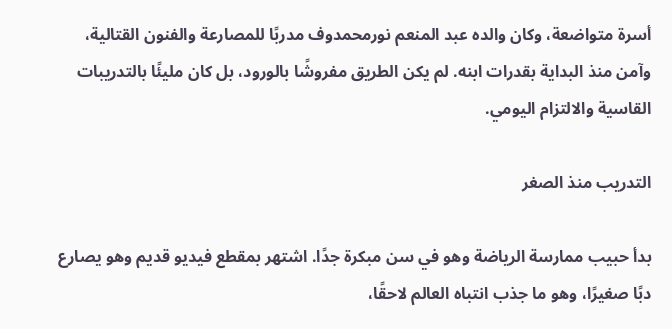أسرة متواضعة، وكان والده عبد المنعم نورمحمدوف مدربًا للمصارعة والفنون القتالية، وآمن منذ البداية بقدرات ابنه. لم يكن الطريق مفروشًا بالورود، بل كان مليئًا بالتدريبات القاسية والالتزام اليومي.

التدريب منذ الصغر

بدأ حبيب ممارسة الرياضة وهو في سن مبكرة جدًا. اشتهر بمقطع فيديو قديم وهو يصارع دبًا صغيرًا، وهو ما جذب انتباه العالم لاحقًا،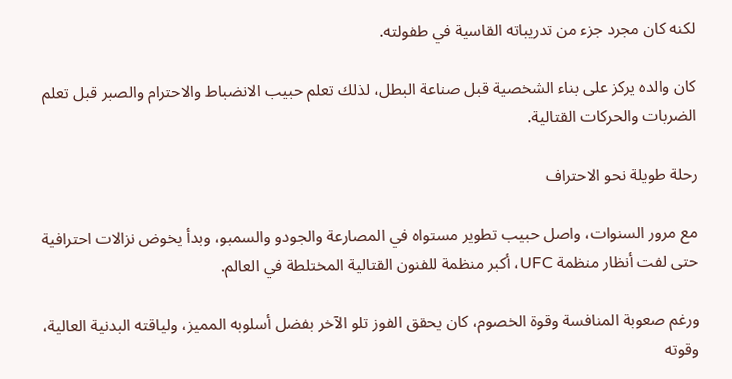لكنه كان مجرد جزء من تدريباته القاسية في طفولته.

كان والده يركز على بناء الشخصية قبل صناعة البطل، لذلك تعلم حبيب الانضباط والاحترام والصبر قبل تعلم الضربات والحركات القتالية.

رحلة طويلة نحو الاحتراف

مع مرور السنوات، واصل حبيب تطوير مستواه في المصارعة والجودو والسمبو، وبدأ يخوض نزالات احترافية حتى لفت أنظار منظمة UFC، أكبر منظمة للفنون القتالية المختلطة في العالم.

ورغم صعوبة المنافسة وقوة الخصوم، كان يحقق الفوز تلو الآخر بفضل أسلوبه المميز، ولياقته البدنية العالية، وقوته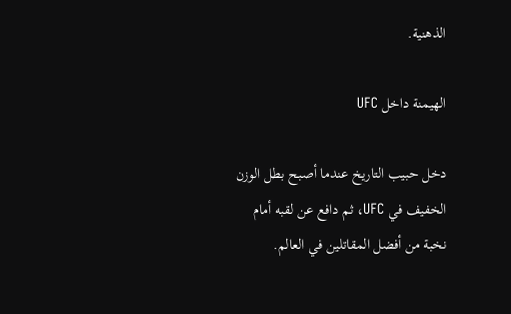الذهنية.

الهيمنة داخل UFC

دخل حبيب التاريخ عندما أصبح بطل الوزن الخفيف في UFC، ثم دافع عن لقبه أمام نخبة من أفضل المقاتلين في العالم.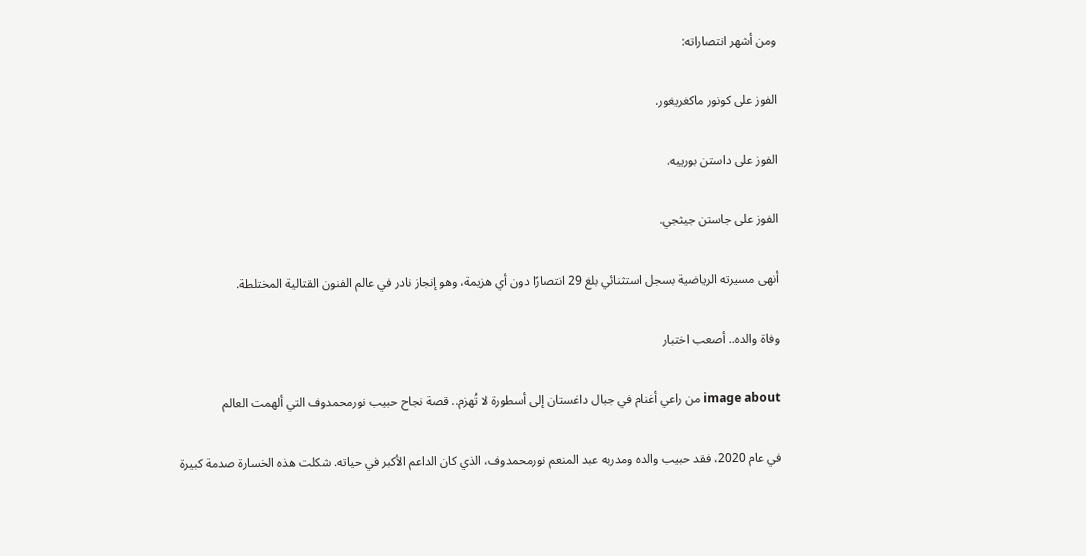ومن أشهر انتصاراته:

الفوز على كونور ماكغريغور.

الفوز على داستن بورييه.

الفوز على جاستن جيثجي.

أنهى مسيرته الرياضية بسجل استثنائي بلغ 29 انتصارًا دون أي هزيمة، وهو إنجاز نادر في عالم الفنون القتالية المختلطة.

وفاة والده.. أصعب اختبار

image about من راعي أغنام في جبال داغستان إلى أسطورة لا تُهزم.. قصة نجاح حبيب نورمحمدوف التي ألهمت العالم

في عام 2020، فقد حبيب والده ومدربه عبد المنعم نورمحمدوف، الذي كان الداعم الأكبر في حياته. شكلت هذه الخسارة صدمة كبيرة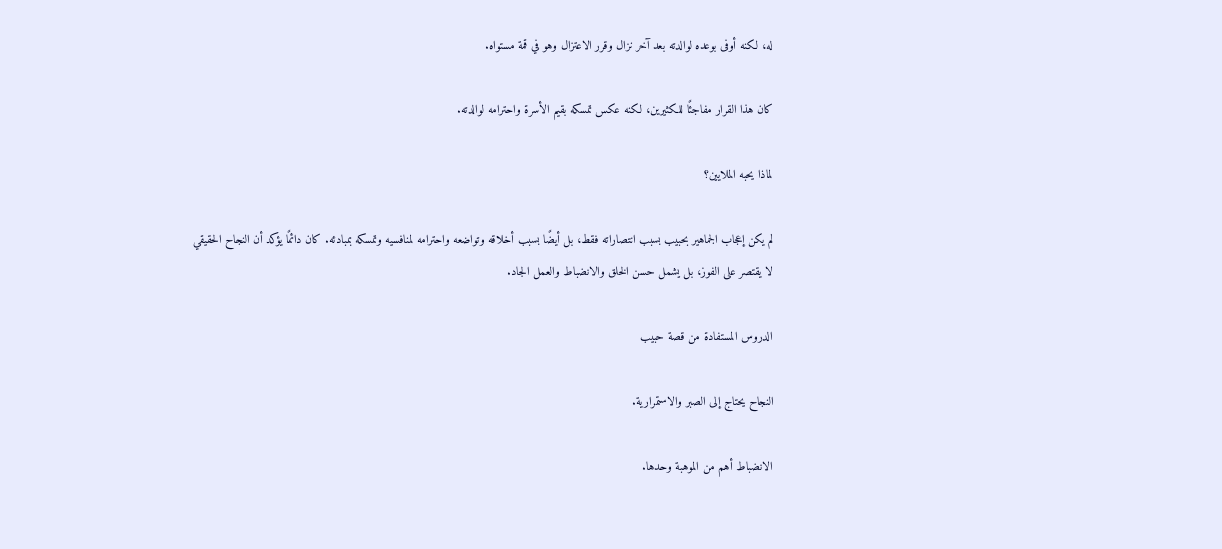له، لكنه أوفى بوعده لوالدته بعد آخر نزال وقرر الاعتزال وهو في قمة مستواه.

كان هذا القرار مفاجئًا للكثيرين، لكنه عكس تمسكه بقيم الأسرة واحترامه لوالدته.

لماذا يحبه الملايين؟

لم يكن إعجاب الجماهير بحبيب بسبب انتصاراته فقط، بل أيضًا بسبب أخلاقه وتواضعه واحترامه لمنافسيه وتمسكه بمبادئه. كان دائمًا يؤكد أن النجاح الحقيقي لا يقتصر على الفوز، بل يشمل حسن الخلق والانضباط والعمل الجاد.

الدروس المستفادة من قصة حبيب

النجاح يحتاج إلى الصبر والاستمرارية.

الانضباط أهم من الموهبة وحدها.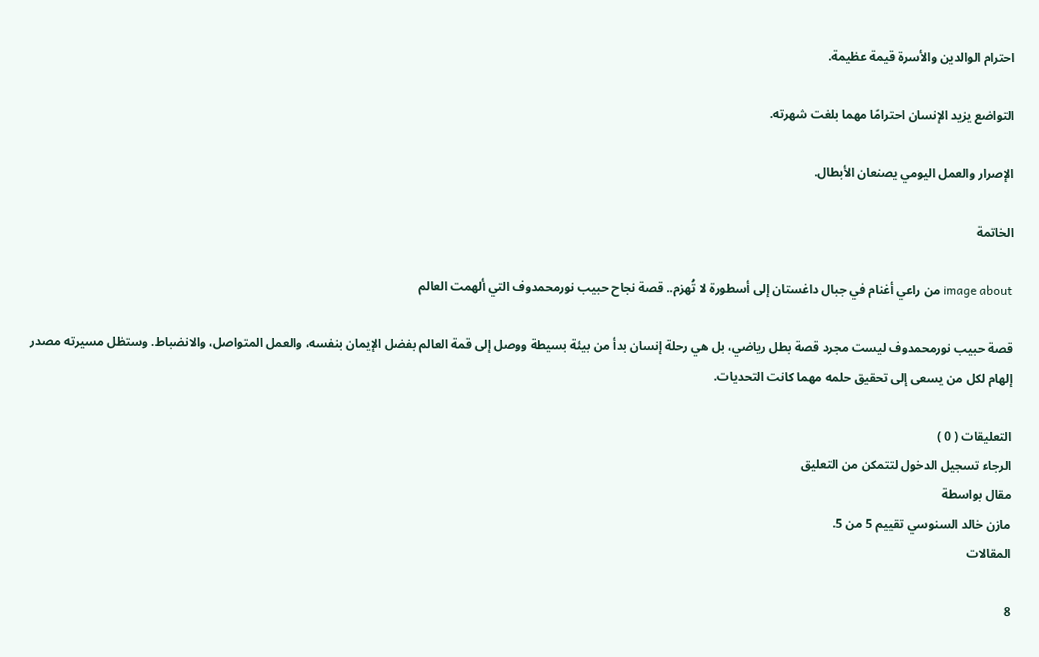احترام الوالدين والأسرة قيمة عظيمة.

التواضع يزيد الإنسان احترامًا مهما بلغت شهرته.

الإصرار والعمل اليومي يصنعان الأبطال.

الخاتمة

image about من راعي أغنام في جبال داغستان إلى أسطورة لا تُهزم.. قصة نجاح حبيب نورمحمدوف التي ألهمت العالم

قصة حبيب نورمحمدوف ليست مجرد قصة بطل رياضي، بل هي رحلة إنسان بدأ من بيئة بسيطة ووصل إلى قمة العالم بفضل الإيمان بنفسه، والعمل المتواصل، والانضباط. وستظل مسيرته مصدر إلهام لكل من يسعى إلى تحقيق حلمه مهما كانت التحديات.

التعليقات ( 0 )
الرجاء تسجيل الدخول لتتمكن من التعليق
مقال بواسطة
مازن خالد السنوسي تقييم 5 من 5.
المقالات

8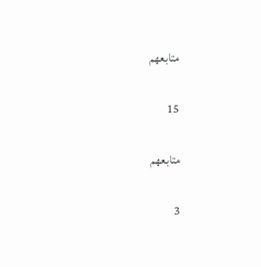متابعهم

15

متابعهم

3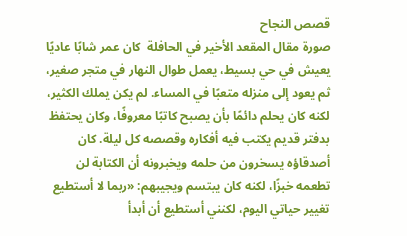قصص النجاح
صورة مقال المقعد الأخير في الحافلة  كان عمر شابًا عاديًا يعيش في حي بسيط، يعمل طوال النهار في متجر صغير، ثم يعود إلى منزله متعبًا في المساء. لم يكن يملك الكثير، لكنه كان يحلم دائمًا بأن يصبح كاتبًا معروفًا، وكان يحتفظ بدفتر قديم يكتب فيه أفكاره وقصصه كل ليلة. كان أصدقاؤه يسخرون من حلمه ويخبرونه أن الكتابة لن تطعمه خبزًا، لكنه كان يبتسم ويجيبهم: «ربما لا أستطيع تغيير حياتي اليوم، لكنني أستطيع أن أبدأ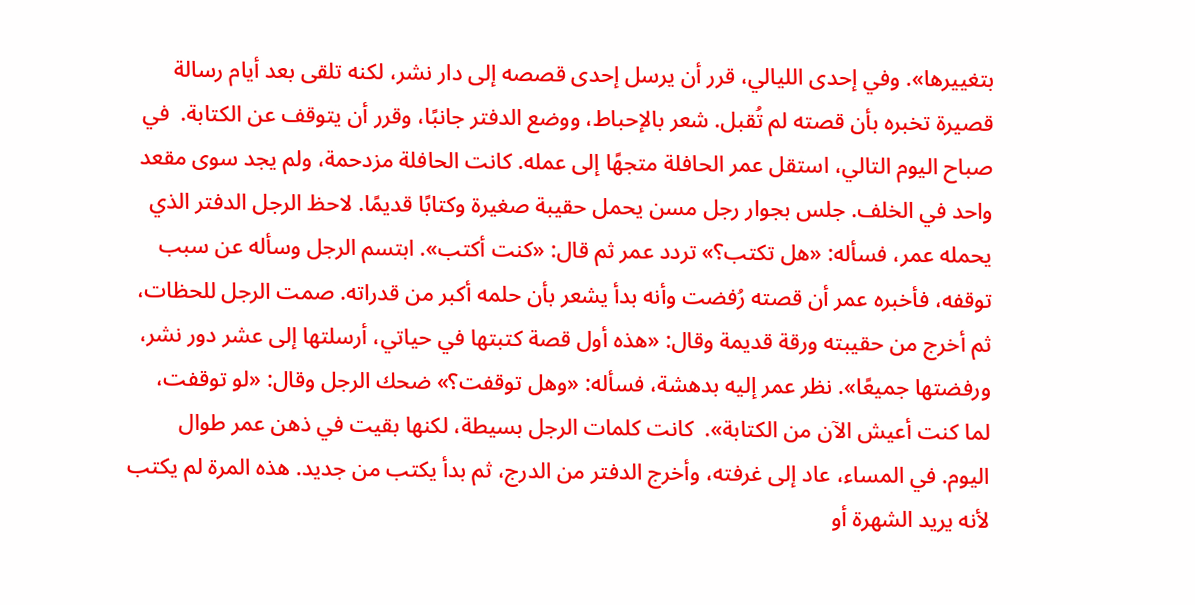بتغييرها». وفي إحدى الليالي، قرر أن يرسل إحدى قصصه إلى دار نشر، لكنه تلقى بعد أيام رسالة قصيرة تخبره بأن قصته لم تُقبل. شعر بالإحباط، ووضع الدفتر جانبًا، وقرر أن يتوقف عن الكتابة.  في صباح اليوم التالي، استقل عمر الحافلة متجهًا إلى عمله. كانت الحافلة مزدحمة، ولم يجد سوى مقعد واحد في الخلف. جلس بجوار رجل مسن يحمل حقيبة صغيرة وكتابًا قديمًا. لاحظ الرجل الدفتر الذي يحمله عمر، فسأله: «هل تكتب؟» تردد عمر ثم قال: «كنت أكتب». ابتسم الرجل وسأله عن سبب توقفه، فأخبره عمر أن قصته رُفضت وأنه بدأ يشعر بأن حلمه أكبر من قدراته. صمت الرجل للحظات، ثم أخرج من حقيبته ورقة قديمة وقال: «هذه أول قصة كتبتها في حياتي، أرسلتها إلى عشر دور نشر، ورفضتها جميعًا». نظر عمر إليه بدهشة، فسأله: «وهل توقفت؟» ضحك الرجل وقال: «لو توقفت، لما كنت أعيش الآن من الكتابة».  كانت كلمات الرجل بسيطة، لكنها بقيت في ذهن عمر طوال اليوم. في المساء، عاد إلى غرفته، وأخرج الدفتر من الدرج، ثم بدأ يكتب من جديد. هذه المرة لم يكتب لأنه يريد الشهرة أو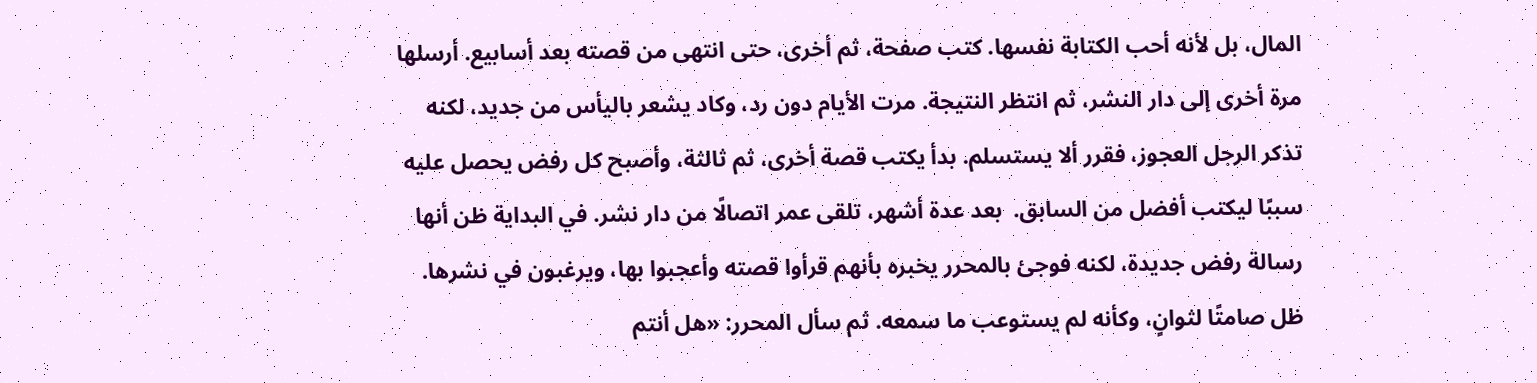المال، بل لأنه أحب الكتابة نفسها. كتب صفحة، ثم أخرى، حتى انتهى من قصته بعد أسابيع. أرسلها مرة أخرى إلى دار النشر، ثم انتظر النتيجة. مرت الأيام دون رد، وكاد يشعر باليأس من جديد، لكنه تذكر الرجل العجوز، فقرر ألا يستسلم. بدأ يكتب قصة أخرى، ثم ثالثة، وأصبح كل رفض يحصل عليه سببًا ليكتب أفضل من السابق.  بعد عدة أشهر، تلقى عمر اتصالًا من دار نشر. في البداية ظن أنها رسالة رفض جديدة، لكنه فوجئ بالمحرر يخبره بأنهم قرأوا قصته وأعجبوا بها، ويرغبون في نشرها. ظل صامتًا لثوانٍ، وكأنه لم يستوعب ما سمعه. ثم سأل المحرر: «هل أنتم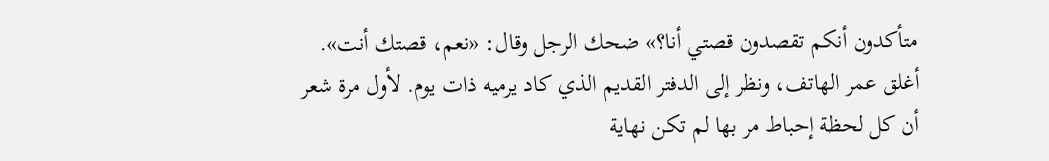متأكدون أنكم تقصدون قصتي أنا؟» ضحك الرجل وقال: «نعم، قصتك أنت». أغلق عمر الهاتف، ونظر إلى الدفتر القديم الذي كاد يرميه ذات يوم. لأول مرة شعر أن كل لحظة إحباط مر بها لم تكن نهاية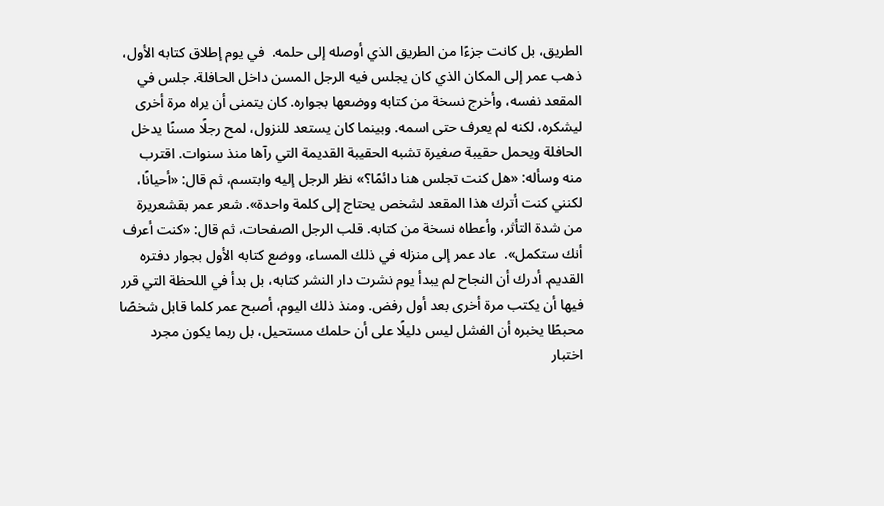الطريق، بل كانت جزءًا من الطريق الذي أوصله إلى حلمه.  في يوم إطلاق كتابه الأول، ذهب عمر إلى المكان الذي كان يجلس فيه الرجل المسن داخل الحافلة. جلس في المقعد نفسه، وأخرج نسخة من كتابه ووضعها بجواره. كان يتمنى أن يراه مرة أخرى ليشكره، لكنه لم يعرف حتى اسمه. وبينما كان يستعد للنزول، لمح رجلًا مسنًا يدخل الحافلة ويحمل حقيبة صغيرة تشبه الحقيبة القديمة التي رآها منذ سنوات. اقترب منه وسأله: «هل كنت تجلس هنا دائمًا؟» نظر الرجل إليه وابتسم، ثم قال: «أحيانًا، لكنني كنت أترك هذا المقعد لشخص يحتاج إلى كلمة واحدة». شعر عمر بقشعريرة من شدة التأثر، وأعطاه نسخة من كتابه. قلب الرجل الصفحات، ثم قال: «كنت أعرف أنك ستكمل».  عاد عمر إلى منزله في ذلك المساء، ووضع كتابه الأول بجوار دفتره القديم. أدرك أن النجاح لم يبدأ يوم نشرت دار النشر كتابه، بل بدأ في اللحظة التي قرر فيها أن يكتب مرة أخرى بعد أول رفض. ومنذ ذلك اليوم، أصبح عمر كلما قابل شخصًا محبطًا يخبره أن الفشل ليس دليلًا على أن حلمك مستحيل، بل ربما يكون مجرد اختبار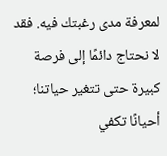لمعرفة مدى رغبتك فيه. فقد لا نحتاج دائمًا إلى فرصة كبيرة حتى تتغير حياتنا؛ أحيانًا تكفي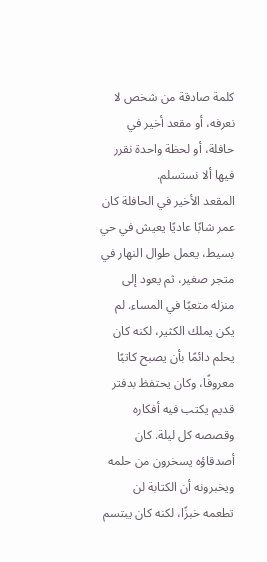كلمة صادقة من شخص لا نعرفه، أو مقعد أخير في حافلة، أو لحظة واحدة نقرر فيها ألا نستسلم.
المقعد الأخير في الحافلة كان عمر شابًا عاديًا يعيش في حي بسيط، يعمل طوال النهار في متجر صغير، ثم يعود إلى منزله متعبًا في المساء. لم يكن يملك الكثير، لكنه كان يحلم دائمًا بأن يصبح كاتبًا معروفًا، وكان يحتفظ بدفتر قديم يكتب فيه أفكاره وقصصه كل ليلة. كان أصدقاؤه يسخرون من حلمه ويخبرونه أن الكتابة لن تطعمه خبزًا، لكنه كان يبتسم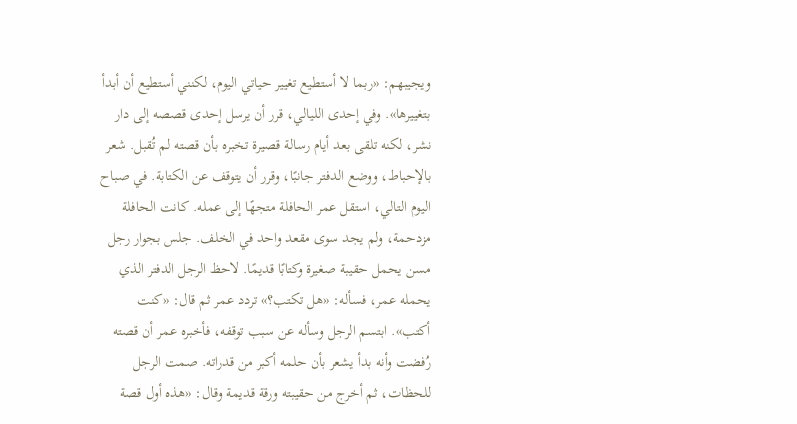ويجيبهم: «ربما لا أستطيع تغيير حياتي اليوم، لكنني أستطيع أن أبدأ بتغييرها». وفي إحدى الليالي، قرر أن يرسل إحدى قصصه إلى دار نشر، لكنه تلقى بعد أيام رسالة قصيرة تخبره بأن قصته لم تُقبل. شعر بالإحباط، ووضع الدفتر جانبًا، وقرر أن يتوقف عن الكتابة. في صباح اليوم التالي، استقل عمر الحافلة متجهًا إلى عمله. كانت الحافلة مزدحمة، ولم يجد سوى مقعد واحد في الخلف. جلس بجوار رجل مسن يحمل حقيبة صغيرة وكتابًا قديمًا. لاحظ الرجل الدفتر الذي يحمله عمر، فسأله: «هل تكتب؟» تردد عمر ثم قال: «كنت أكتب». ابتسم الرجل وسأله عن سبب توقفه، فأخبره عمر أن قصته رُفضت وأنه بدأ يشعر بأن حلمه أكبر من قدراته. صمت الرجل للحظات، ثم أخرج من حقيبته ورقة قديمة وقال: «هذه أول قصة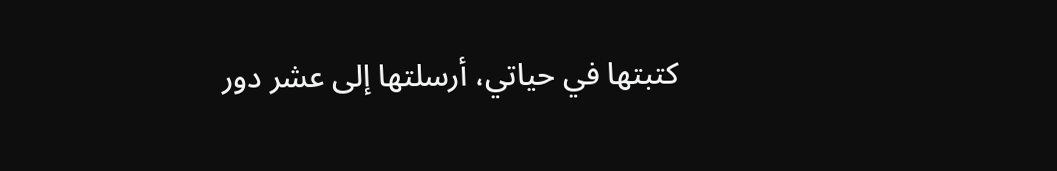كتبتها في حياتي، أرسلتها إلى عشر دور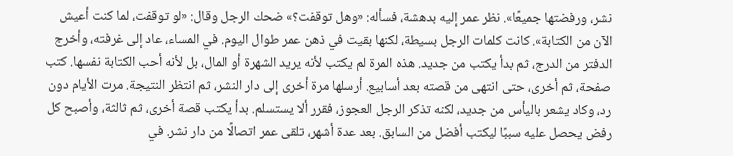نشر، ورفضتها جميعًا». نظر عمر إليه بدهشة، فسأله: «وهل توقفت؟» ضحك الرجل وقال: «لو توقفت، لما كنت أعيش الآن من الكتابة». كانت كلمات الرجل بسيطة، لكنها بقيت في ذهن عمر طوال اليوم. في المساء، عاد إلى غرفته، وأخرج الدفتر من الدرج، ثم بدأ يكتب من جديد. هذه المرة لم يكتب لأنه يريد الشهرة أو المال، بل لأنه أحب الكتابة نفسها. كتب صفحة، ثم أخرى، حتى انتهى من قصته بعد أسابيع. أرسلها مرة أخرى إلى دار النشر، ثم انتظر النتيجة. مرت الأيام دون رد، وكاد يشعر باليأس من جديد، لكنه تذكر الرجل العجوز، فقرر ألا يستسلم. بدأ يكتب قصة أخرى، ثم ثالثة، وأصبح كل رفض يحصل عليه سببًا ليكتب أفضل من السابق. بعد عدة أشهر، تلقى عمر اتصالًا من دار نشر. في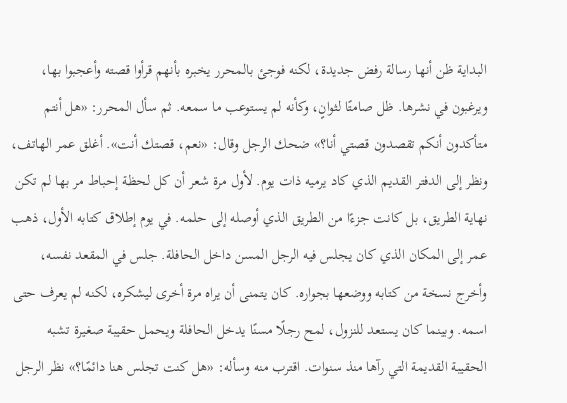البداية ظن أنها رسالة رفض جديدة، لكنه فوجئ بالمحرر يخبره بأنهم قرأوا قصته وأعجبوا بها، ويرغبون في نشرها. ظل صامتًا لثوانٍ، وكأنه لم يستوعب ما سمعه. ثم سأل المحرر: «هل أنتم متأكدون أنكم تقصدون قصتي أنا؟» ضحك الرجل وقال: «نعم، قصتك أنت». أغلق عمر الهاتف، ونظر إلى الدفتر القديم الذي كاد يرميه ذات يوم. لأول مرة شعر أن كل لحظة إحباط مر بها لم تكن نهاية الطريق، بل كانت جزءًا من الطريق الذي أوصله إلى حلمه. في يوم إطلاق كتابه الأول، ذهب عمر إلى المكان الذي كان يجلس فيه الرجل المسن داخل الحافلة. جلس في المقعد نفسه، وأخرج نسخة من كتابه ووضعها بجواره. كان يتمنى أن يراه مرة أخرى ليشكره، لكنه لم يعرف حتى اسمه. وبينما كان يستعد للنزول، لمح رجلًا مسنًا يدخل الحافلة ويحمل حقيبة صغيرة تشبه الحقيبة القديمة التي رآها منذ سنوات. اقترب منه وسأله: «هل كنت تجلس هنا دائمًا؟» نظر الرجل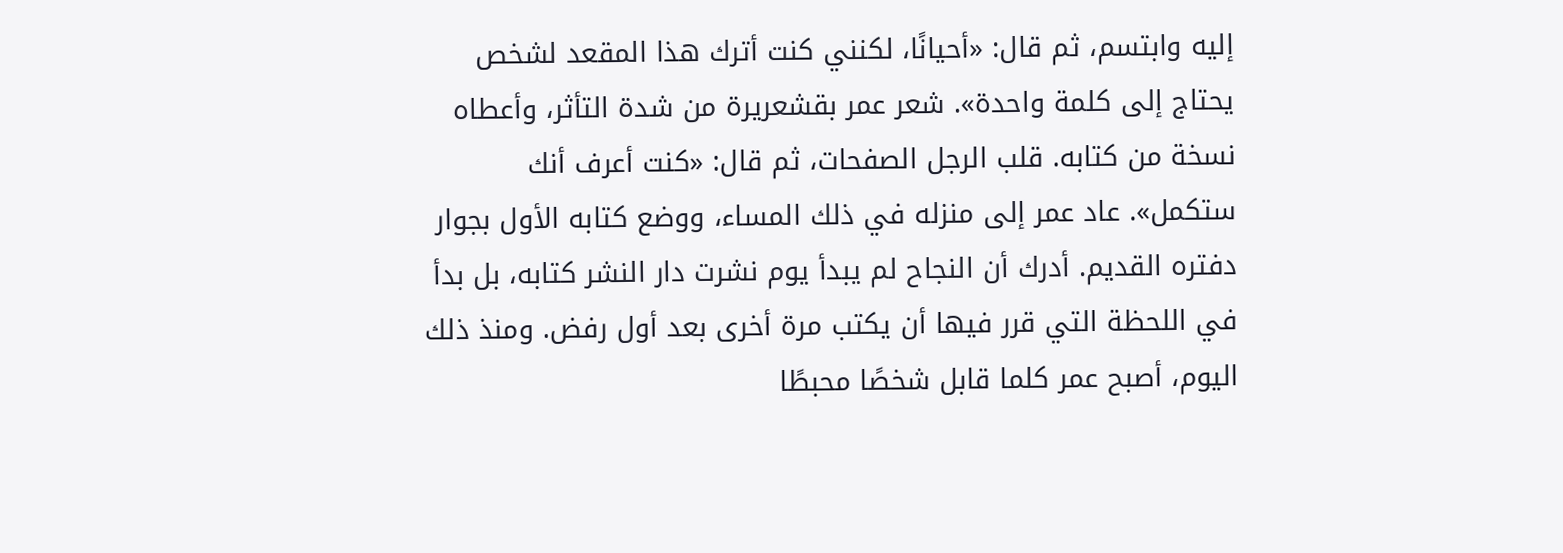إليه وابتسم، ثم قال: «أحيانًا، لكنني كنت أترك هذا المقعد لشخص يحتاج إلى كلمة واحدة». شعر عمر بقشعريرة من شدة التأثر، وأعطاه نسخة من كتابه. قلب الرجل الصفحات، ثم قال: «كنت أعرف أنك ستكمل». عاد عمر إلى منزله في ذلك المساء، ووضع كتابه الأول بجوار دفتره القديم. أدرك أن النجاح لم يبدأ يوم نشرت دار النشر كتابه، بل بدأ في اللحظة التي قرر فيها أن يكتب مرة أخرى بعد أول رفض. ومنذ ذلك اليوم، أصبح عمر كلما قابل شخصًا محبطًا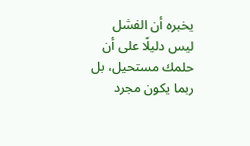يخبره أن الفشل ليس دليلًا على أن حلمك مستحيل، بل ربما يكون مجرد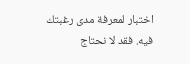اختبار لمعرفة مدى رغبتك فيه. فقد لا نحتاج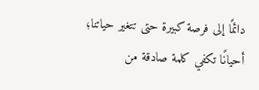دائمًا إلى فرصة كبيرة حتى تتغير حياتنا؛ أحيانًا تكفي كلمة صادقة من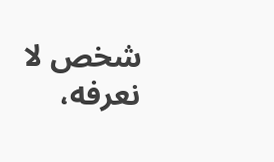شخص لا نعرفه،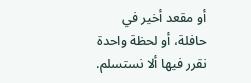أو مقعد أخير في حافلة، أو لحظة واحدة نقرر فيها ألا نستسلم.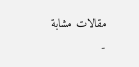مقالات مشابة
-